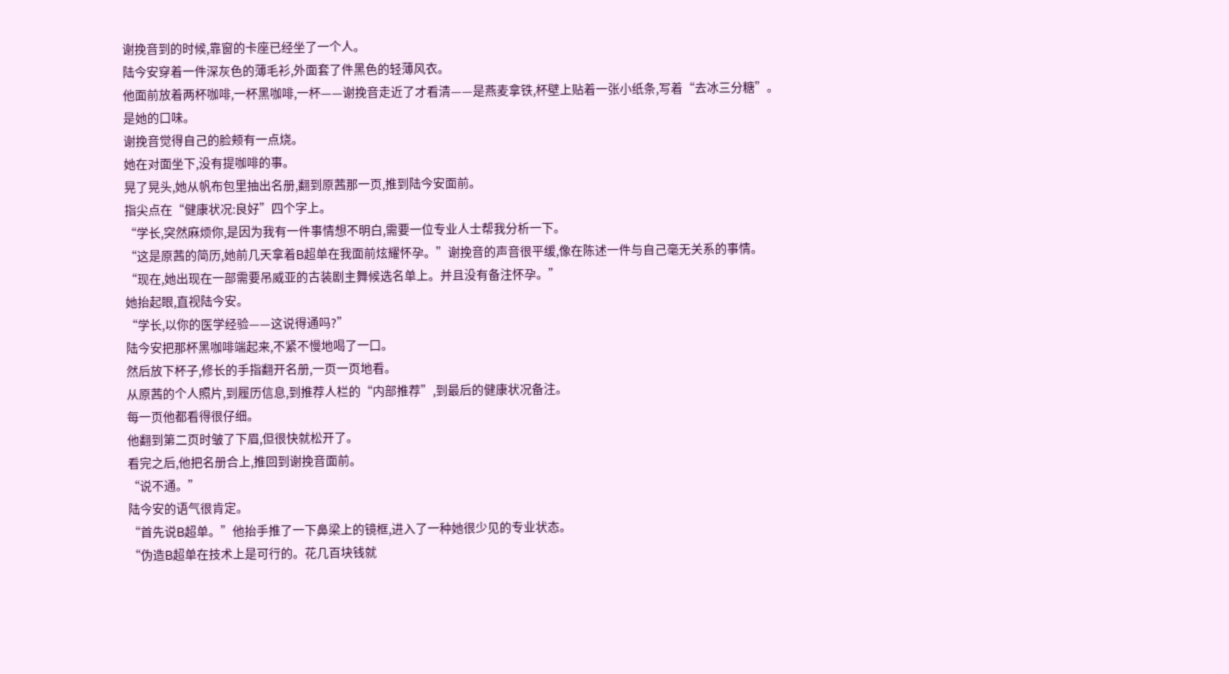谢挽音到的时候,靠窗的卡座已经坐了一个人。
陆今安穿着一件深灰色的薄毛衫,外面套了件黑色的轻薄风衣。
他面前放着两杯咖啡,一杯黑咖啡,一杯——谢挽音走近了才看清——是燕麦拿铁,杯壁上贴着一张小纸条,写着“去冰三分糖”。
是她的口味。
谢挽音觉得自己的脸颊有一点烧。
她在对面坐下,没有提咖啡的事。
晃了晃头,她从帆布包里抽出名册,翻到原茜那一页,推到陆今安面前。
指尖点在“健康状况:良好”四个字上。
“学长,突然麻烦你,是因为我有一件事情想不明白,需要一位专业人士帮我分析一下。
“这是原茜的简历,她前几天拿着B超单在我面前炫耀怀孕。”谢挽音的声音很平缓,像在陈述一件与自己毫无关系的事情。
“现在,她出现在一部需要吊威亚的古装剧主舞候选名单上。并且没有备注怀孕。”
她抬起眼,直视陆今安。
“学长,以你的医学经验——这说得通吗?”
陆今安把那杯黑咖啡端起来,不紧不慢地喝了一口。
然后放下杯子,修长的手指翻开名册,一页一页地看。
从原茜的个人照片,到履历信息,到推荐人栏的“内部推荐”,到最后的健康状况备注。
每一页他都看得很仔细。
他翻到第二页时皱了下眉,但很快就松开了。
看完之后,他把名册合上,推回到谢挽音面前。
“说不通。”
陆今安的语气很肯定。
“首先说B超单。”他抬手推了一下鼻梁上的镜框,进入了一种她很少见的专业状态。
“伪造B超单在技术上是可行的。花几百块钱就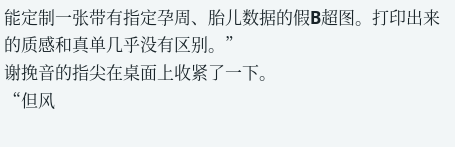能定制一张带有指定孕周、胎儿数据的假B超图。打印出来的质感和真单几乎没有区别。”
谢挽音的指尖在桌面上收紧了一下。
“但风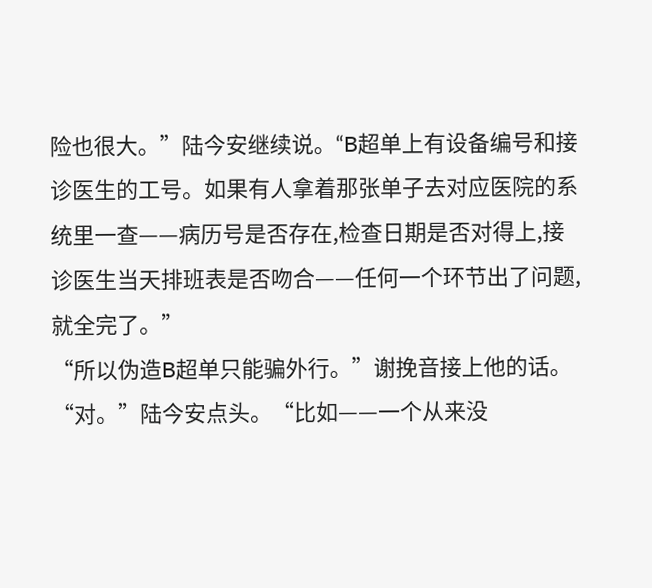险也很大。”陆今安继续说。“B超单上有设备编号和接诊医生的工号。如果有人拿着那张单子去对应医院的系统里一查——病历号是否存在,检查日期是否对得上,接诊医生当天排班表是否吻合——任何一个环节出了问题,就全完了。”
“所以伪造B超单只能骗外行。”谢挽音接上他的话。
“对。”陆今安点头。“比如——一个从来没